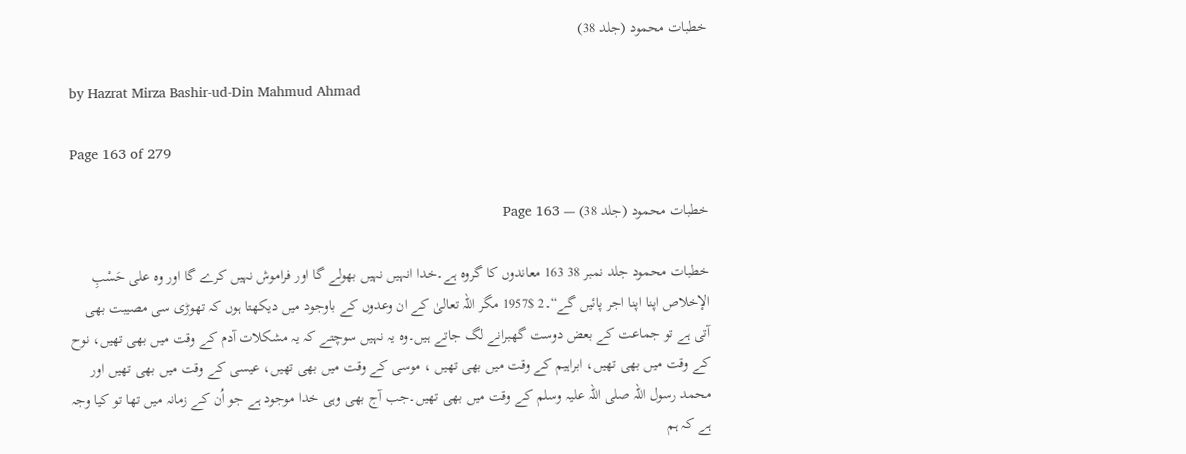خطبات محمود (جلد 38)

by Hazrat Mirza Bashir-ud-Din Mahmud Ahmad

Page 163 of 279

خطبات محمود (جلد 38) — Page 163

خطبات محمود جلد نمبر 38 163 معاندوں کا گروہ ہے۔خدا انہیں نہیں بھولے گا اور فراموش نہیں کرے گا اور وہ على حَسْبِ الإخلاص اپنا اپنا اجر پائیں گے“۔2 $1957 مگر اللہ تعالیٰ کے ان وعدوں کے باوجود میں دیکھتا ہوں کہ تھوڑی سی مصیبت بھی آتی ہے تو جماعت کے بعض دوست گھبرانے لگ جاتے ہیں۔وہ یہ نہیں سوچتے کہ یہ مشکلات آدم کے وقت میں بھی تھیں، نوح کے وقت میں بھی تھیں، ابراہیم کے وقت میں بھی تھیں ، موسی کے وقت میں بھی تھیں، عیسی کے وقت میں بھی تھیں اور محمد رسول اللہ صلی اللہ علیہ وسلم کے وقت میں بھی تھیں۔جب آج بھی وہی خدا موجود ہے جو اُن کے زمانہ میں تھا تو کیا وجہ ہے کہ ہم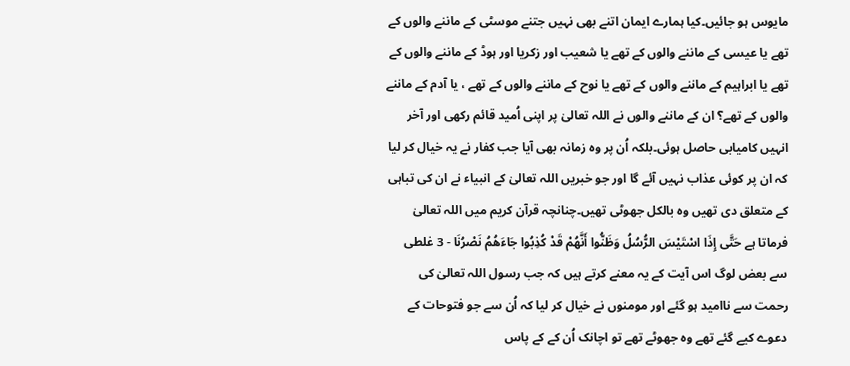مایوس ہو جائیں۔کیا ہمارے ایمان اتنے بھی نہیں جتنے موسٹی کے ماننے والوں کے تھے یا عیسی کے ماننے والوں کے تھے یا شعیب اور زکریا اور ہوڈ کے ماننے والوں کے تھے یا ابراہیم کے ماننے والوں کے تھے یا نوح کے ماننے والوں کے تھے ، یا آدم کے ماننے والوں کے تھے؟ ان کے ماننے والوں نے اللہ تعالیٰ پر اپنی اُمید قائم رکھی اور آخر انہیں کامیابی حاصل ہوئی۔بلکہ اُن پر وہ زمانہ بھی آیا جب کفار نے یہ خیال کر لیا کہ ان پر کوئی عذاب نہیں آئے گا اور جو خبریں اللہ تعالیٰ کے انبیاء نے ان کی تباہی کے متعلق دی تھیں وہ بالکل جھوٹی تھیں۔چنانچہ قرآن کریم میں اللہ تعالیٰ فرماتا ہے حَتَّى إِذَا اسْتَيْسَ الرُّسُلُ وَظَنُّوا أَنَّهُمْ قَدْ كُذِبُوا جَاءَهُمُ نَصْرُنَا - 3 غلطی سے بعض لوگ اس آیت کے یہ معنے کرتے ہیں کہ جب رسول اللہ تعالیٰ کی رحمت سے ناامید ہو گئے اور مومنوں نے خیال کر لیا کہ اُن سے جو فتوحات کے دعوے کیے گئے تھے وہ جھوٹے تھے تو اچانک اُن کے کے پاس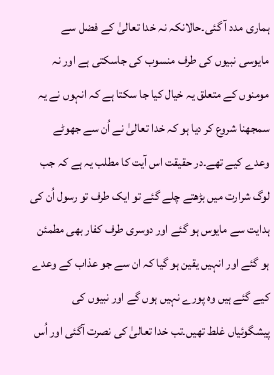ہماری مدد آ گئی۔حالانکہ نہ خدا تعالیٰ کے فضل سے مایوسی نبیوں کی طرف منسوب کی جاسکتی ہے اور نہ مومنوں کے متعلق یہ خیال کیا جا سکتا ہے کہ انہوں نے یہ سمجھنا شروع کر دیا ہو کہ خدا تعالیٰ نے اُن سے جھوٹے وعدے کیے تھے۔در حقیقت اس آیت کا مطلب یہ ہے کہ جب لوگ شرارت میں بڑھتے چلے گئے تو ایک طرف تو رسول اُن کی ہدایت سے مایوس ہو گئے اور دوسری طرف کفار بھی مطمئن ہو گئے اور انہیں یقین ہو گیا کہ ان سے جو عذاب کے وعدے کیے گئے ہیں وہ پورے نہیں ہوں گے اور نبیوں کی پیشگوئیاں غلط تھیں۔تب خدا تعالیٰ کی نصرت آگئی اور اُس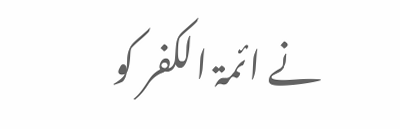نے ائمۃ الکفر کو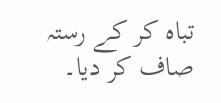تباہ کر کے رستہ صاف کر دیا۔